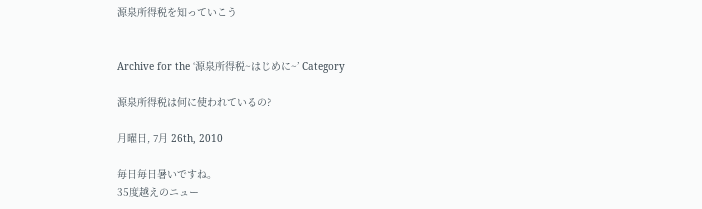源泉所得税を知っていこう


Archive for the ‘源泉所得税~はじめに~’ Category

源泉所得税は何に使われているの?

月曜日, 7月 26th, 2010

毎日毎日暑いですね。
35度越えのニュー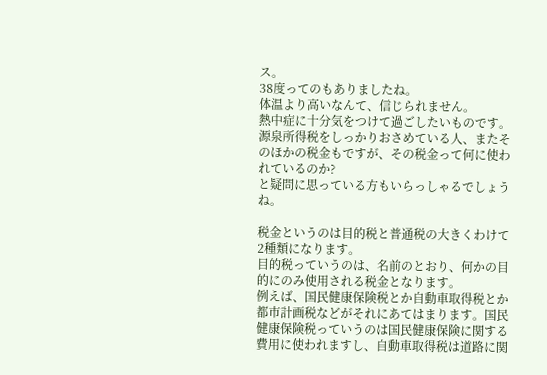ス。
38度ってのもありましたね。
体温より高いなんて、信じられません。
熱中症に十分気をつけて過ごしたいものです。
源泉所得税をしっかりおさめている人、またそのほかの税金もですが、その税金って何に使われているのか?
と疑問に思っている方もいらっしゃるでしょうね。

税金というのは目的税と普通税の大きくわけて2種類になります。
目的税っていうのは、名前のとおり、何かの目的にのみ使用される税金となります。
例えば、国民健康保険税とか自動車取得税とか都市計画税などがそれにあてはまります。国民健康保険税っていうのは国民健康保険に関する費用に使われますし、自動車取得税は道路に関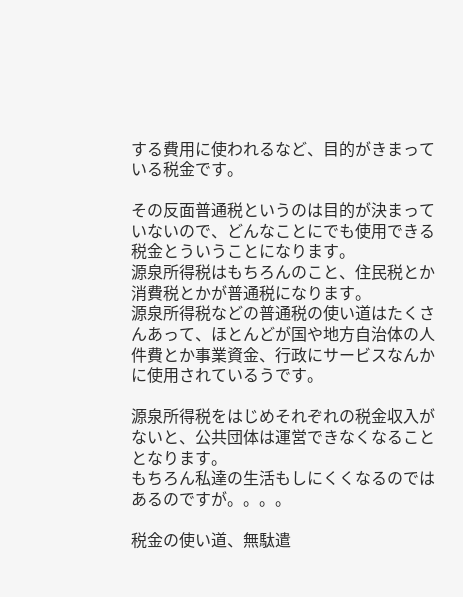する費用に使われるなど、目的がきまっている税金です。

その反面普通税というのは目的が決まっていないので、どんなことにでも使用できる税金とういうことになります。
源泉所得税はもちろんのこと、住民税とか消費税とかが普通税になります。
源泉所得税などの普通税の使い道はたくさんあって、ほとんどが国や地方自治体の人件費とか事業資金、行政にサービスなんかに使用されているうです。

源泉所得税をはじめそれぞれの税金収入がないと、公共団体は運営できなくなることとなります。
もちろん私達の生活もしにくくなるのではあるのですが。。。。

税金の使い道、無駄遣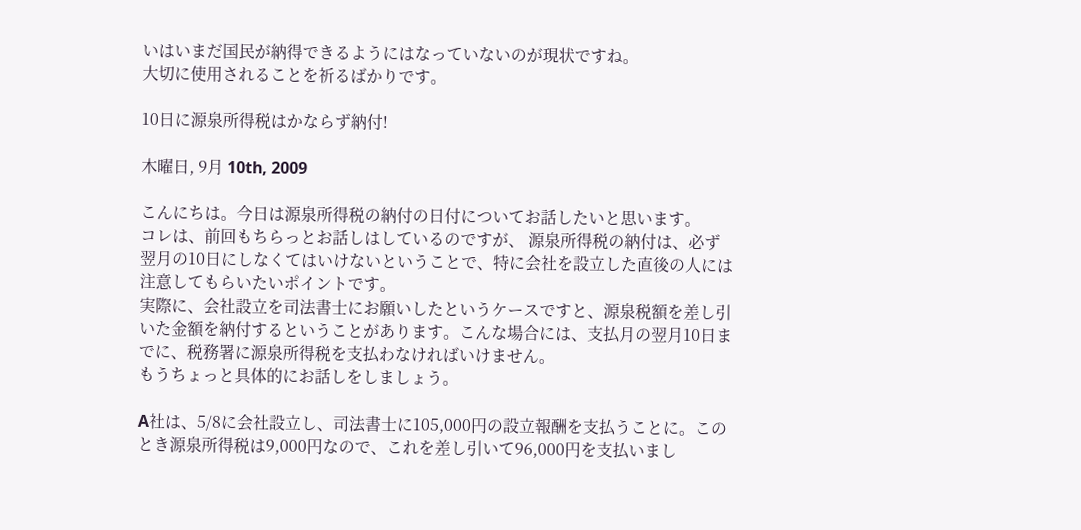いはいまだ国民が納得できるようにはなっていないのが現状ですね。
大切に使用されることを祈るばかりです。

10日に源泉所得税はかならず納付!

木曜日, 9月 10th, 2009

こんにちは。今日は源泉所得税の納付の日付についてお話したいと思います。
コレは、前回もちらっとお話しはしているのですが、 源泉所得税の納付は、必ず翌月の10日にしなくてはいけないということで、特に会社を設立した直後の人には注意してもらいたいポイントです。
実際に、会社設立を司法書士にお願いしたというケースですと、源泉税額を差し引いた金額を納付するということがあります。こんな場合には、支払月の翌月10日までに、税務署に源泉所得税を支払わなければいけません。
もうちょっと具体的にお話しをしましょう。

A社は、5/8に会社設立し、司法書士に105,000円の設立報酬を支払うことに。このとき源泉所得税は9,000円なので、これを差し引いて96,000円を支払いまし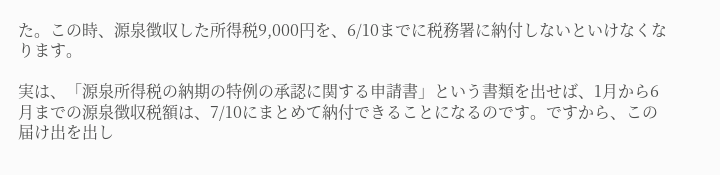た。この時、源泉徴収した所得税9,000円を、6/10までに税務署に納付しないといけなくなります。

実は、「源泉所得税の納期の特例の承認に関する申請書」という書類を出せば、1月から6月までの源泉徴収税額は、7/10にまとめて納付できることになるのです。ですから、この届け出を出し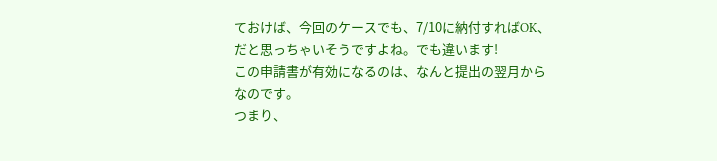ておけば、今回のケースでも、7/10に納付すればOK、だと思っちゃいそうですよね。でも違います!
この申請書が有効になるのは、なんと提出の翌月からなのです。
つまり、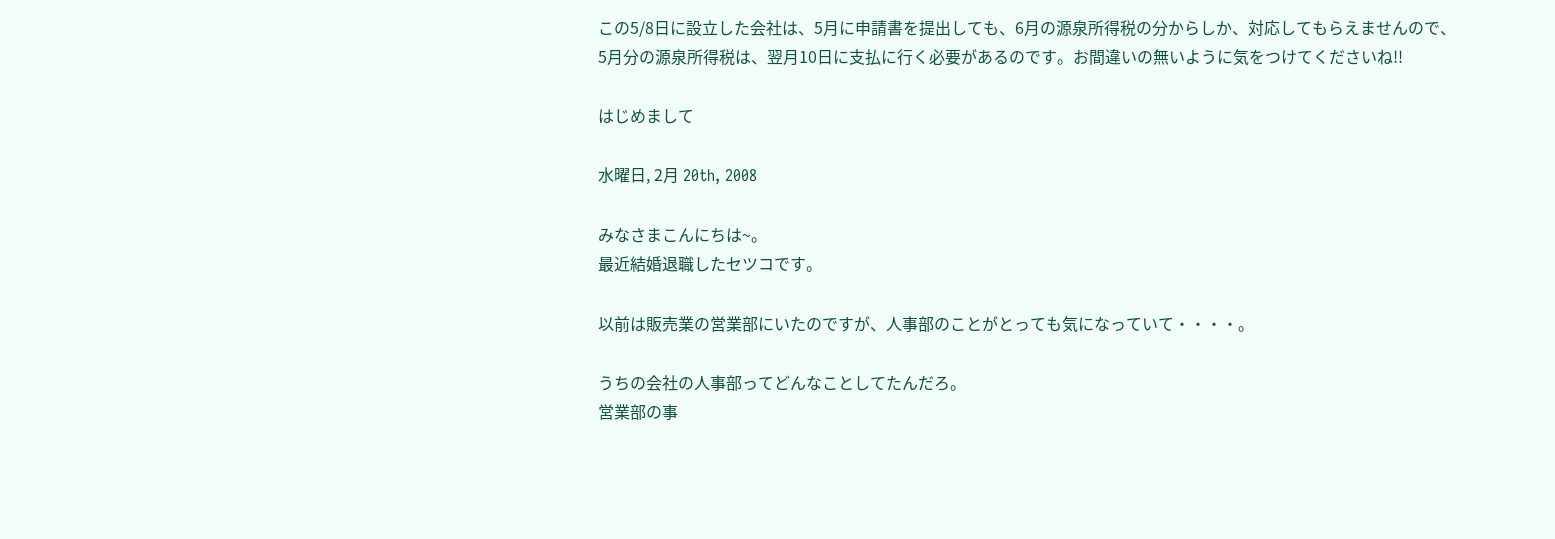この5/8日に設立した会社は、5月に申請書を提出しても、6月の源泉所得税の分からしか、対応してもらえませんので、5月分の源泉所得税は、翌月10日に支払に行く必要があるのです。お間違いの無いように気をつけてくださいね!!

はじめまして

水曜日, 2月 20th, 2008

みなさまこんにちは~。
最近結婚退職したセツコです。

以前は販売業の営業部にいたのですが、人事部のことがとっても気になっていて・・・・。

うちの会社の人事部ってどんなことしてたんだろ。
営業部の事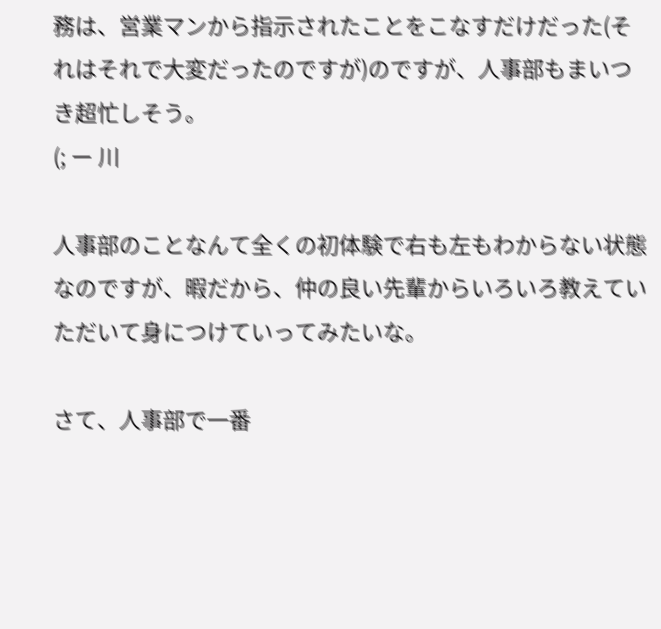務は、営業マンから指示されたことをこなすだけだった(それはそれで大変だったのですが)のですが、人事部もまいつき超忙しそう。
(; ー 川

人事部のことなんて全くの初体験で右も左もわからない状態なのですが、暇だから、仲の良い先輩からいろいろ教えていただいて身につけていってみたいな。

さて、人事部で一番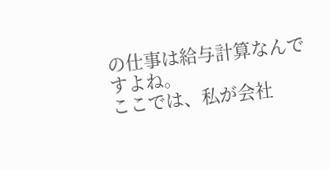の仕事は給与計算なんですよね。
ここでは、私が会社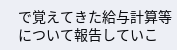で覚えてきた給与計算等について報告していこ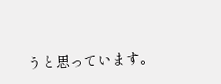うと思っています。